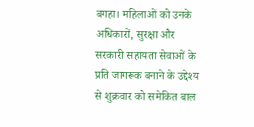बगहा। महिलाओं को उनके अधिकारों, सुरक्षा और सरकारी सहायता सेवाओं के प्रति जागरूक बनाने के उद्देश्य से शुक्रवार को समेकित बाल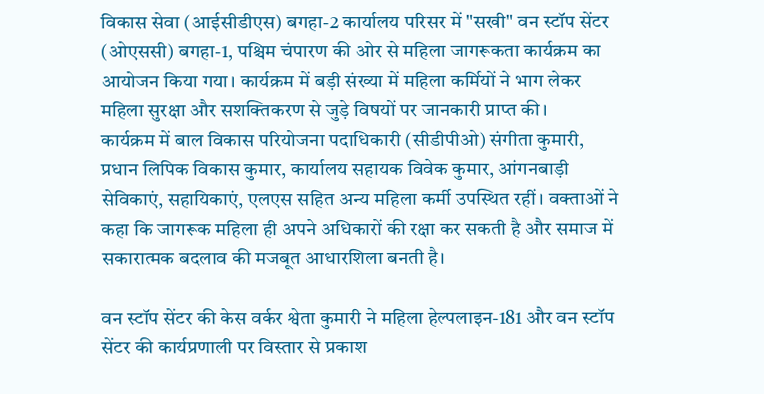विकास सेवा (आईसीडीएस) बगहा-2 कार्यालय परिसर में "सखी" वन स्टॉप सेंटर (ओएससी) बगहा-1, पश्चिम चंपारण की ओर से महिला जागरूकता कार्यक्रम का आयोजन किया गया। कार्यक्रम में बड़ी संख्या में महिला कर्मियों ने भाग लेकर महिला सुरक्षा और सशक्तिकरण से जुड़े विषयों पर जानकारी प्राप्त की।
कार्यक्रम में बाल विकास परियोजना पदाधिकारी (सीडीपीओ) संगीता कुमारी, प्रधान लिपिक विकास कुमार, कार्यालय सहायक विवेक कुमार, आंगनबाड़ी सेविकाएं, सहायिकाएं, एलएस सहित अन्य महिला कर्मी उपस्थित रहीं। वक्ताओं ने कहा कि जागरूक महिला ही अपने अधिकारों की रक्षा कर सकती है और समाज में सकारात्मक बदलाव की मजबूत आधारशिला बनती है।

वन स्टॉप सेंटर की केस वर्कर श्वेता कुमारी ने महिला हेल्पलाइन-181 और वन स्टॉप सेंटर की कार्यप्रणाली पर विस्तार से प्रकाश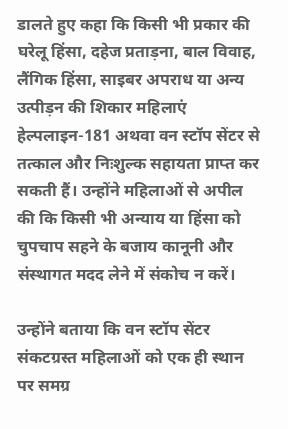डालते हुए कहा कि किसी भी प्रकार की घरेलू हिंसा, दहेज प्रताड़ना, बाल विवाह, लैंगिक हिंसा, साइबर अपराध या अन्य उत्पीड़न की शिकार महिलाएं हेल्पलाइन-181 अथवा वन स्टॉप सेंटर से तत्काल और निःशुल्क सहायता प्राप्त कर सकती हैं। उन्होंने महिलाओं से अपील की कि किसी भी अन्याय या हिंसा को चुपचाप सहने के बजाय कानूनी और संस्थागत मदद लेने में संकोच न करें।

उन्होंने बताया कि वन स्टॉप सेंटर संकटग्रस्त महिलाओं को एक ही स्थान पर समग्र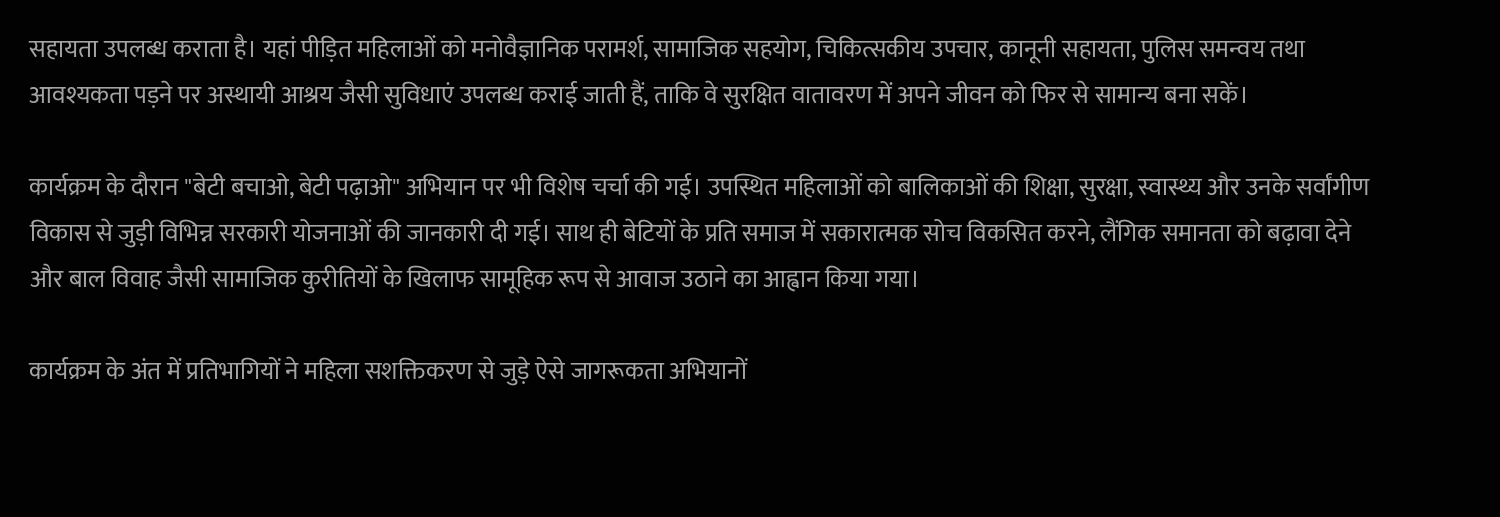सहायता उपलब्ध कराता है। यहां पीड़ित महिलाओं को मनोवैज्ञानिक परामर्श, सामाजिक सहयोग, चिकित्सकीय उपचार, कानूनी सहायता, पुलिस समन्वय तथा आवश्यकता पड़ने पर अस्थायी आश्रय जैसी सुविधाएं उपलब्ध कराई जाती हैं, ताकि वे सुरक्षित वातावरण में अपने जीवन को फिर से सामान्य बना सकें।

कार्यक्रम के दौरान "बेटी बचाओ, बेटी पढ़ाओ" अभियान पर भी विशेष चर्चा की गई। उपस्थित महिलाओं को बालिकाओं की शिक्षा, सुरक्षा, स्वास्थ्य और उनके सर्वांगीण विकास से जुड़ी विभिन्न सरकारी योजनाओं की जानकारी दी गई। साथ ही बेटियों के प्रति समाज में सकारात्मक सोच विकसित करने, लैंगिक समानता को बढ़ावा देने और बाल विवाह जैसी सामाजिक कुरीतियों के खिलाफ सामूहिक रूप से आवाज उठाने का आह्वान किया गया।

कार्यक्रम के अंत में प्रतिभागियों ने महिला सशक्तिकरण से जुड़े ऐसे जागरूकता अभियानों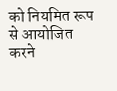को नियमित रूप से आयोजित करने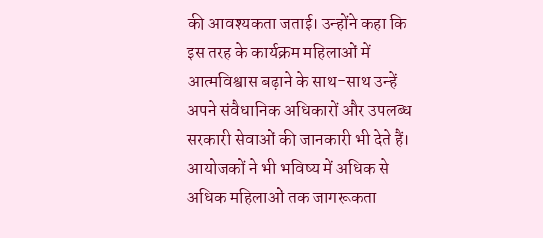की आवश्यकता जताई। उन्होंने कहा कि इस तरह के कार्यक्रम महिलाओं में आत्मविश्वास बढ़ाने के साथ-साथ उन्हें अपने संवैधानिक अधिकारों और उपलब्ध सरकारी सेवाओं की जानकारी भी देते हैं। आयोजकों ने भी भविष्य में अधिक से अधिक महिलाओं तक जागरूकता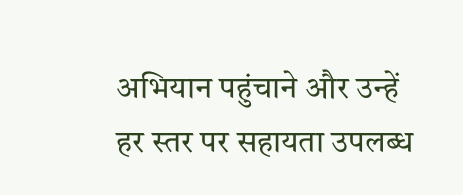अभियान पहुंचाने और उन्हें हर स्तर पर सहायता उपलब्ध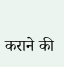कराने की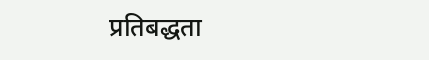प्रतिबद्धता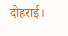दोहराई।